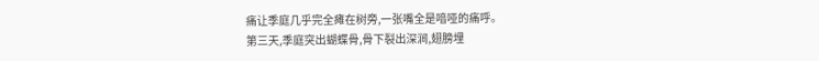痛让季庭几乎完全瘫在树旁,一张嘴全是喑哑的痛呼。
第三天,季庭突出蝴蝶骨,骨下裂出深涧,翅膀埋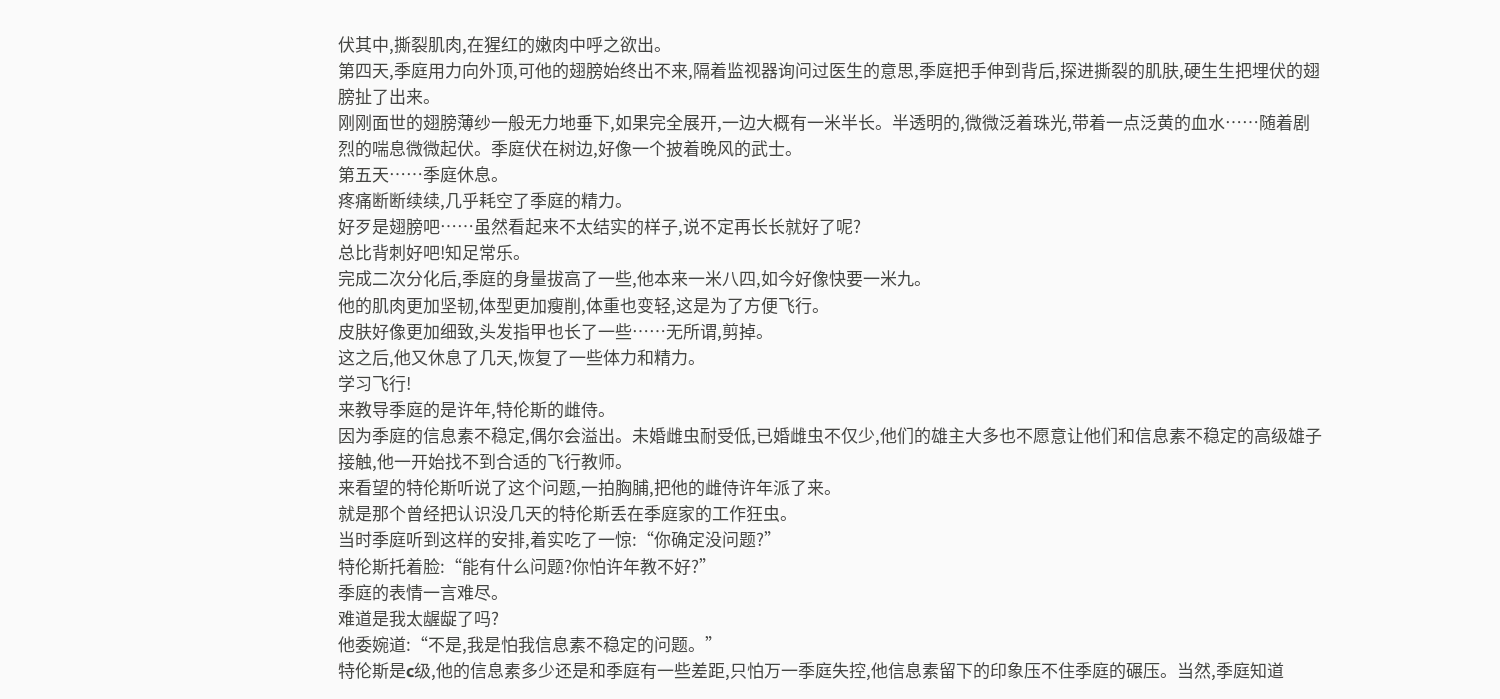伏其中,撕裂肌肉,在猩红的嫩肉中呼之欲出。
第四天,季庭用力向外顶,可他的翅膀始终出不来,隔着监视器询问过医生的意思,季庭把手伸到背后,探进撕裂的肌肤,硬生生把埋伏的翅膀扯了出来。
刚刚面世的翅膀薄纱一般无力地垂下,如果完全展开,一边大概有一米半长。半透明的,微微泛着珠光,带着一点泛黄的血水……随着剧烈的喘息微微起伏。季庭伏在树边,好像一个披着晚风的武士。
第五天……季庭休息。
疼痛断断续续,几乎耗空了季庭的精力。
好歹是翅膀吧……虽然看起来不太结实的样子,说不定再长长就好了呢?
总比背刺好吧!知足常乐。
完成二次分化后,季庭的身量拔高了一些,他本来一米八四,如今好像快要一米九。
他的肌肉更加坚韧,体型更加瘦削,体重也变轻,这是为了方便飞行。
皮肤好像更加细致,头发指甲也长了一些……无所谓,剪掉。
这之后,他又休息了几天,恢复了一些体力和精力。
学习飞行!
来教导季庭的是许年,特伦斯的雌侍。
因为季庭的信息素不稳定,偶尔会溢出。未婚雌虫耐受低,已婚雌虫不仅少,他们的雄主大多也不愿意让他们和信息素不稳定的高级雄子接触,他一开始找不到合适的飞行教师。
来看望的特伦斯听说了这个问题,一拍胸脯,把他的雌侍许年派了来。
就是那个曾经把认识没几天的特伦斯丢在季庭家的工作狂虫。
当时季庭听到这样的安排,着实吃了一惊:“你确定没问题?”
特伦斯托着脸:“能有什么问题?你怕许年教不好?”
季庭的表情一言难尽。
难道是我太龌龊了吗?
他委婉道:“不是,我是怕我信息素不稳定的问题。”
特伦斯是c级,他的信息素多少还是和季庭有一些差距,只怕万一季庭失控,他信息素留下的印象压不住季庭的碾压。当然,季庭知道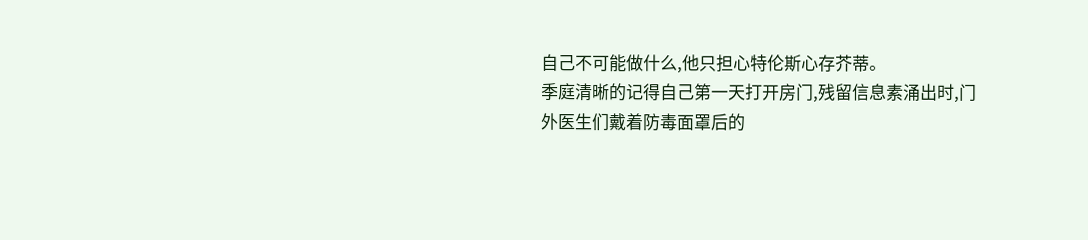自己不可能做什么,他只担心特伦斯心存芥蒂。
季庭清晰的记得自己第一天打开房门,残留信息素涌出时,门外医生们戴着防毒面罩后的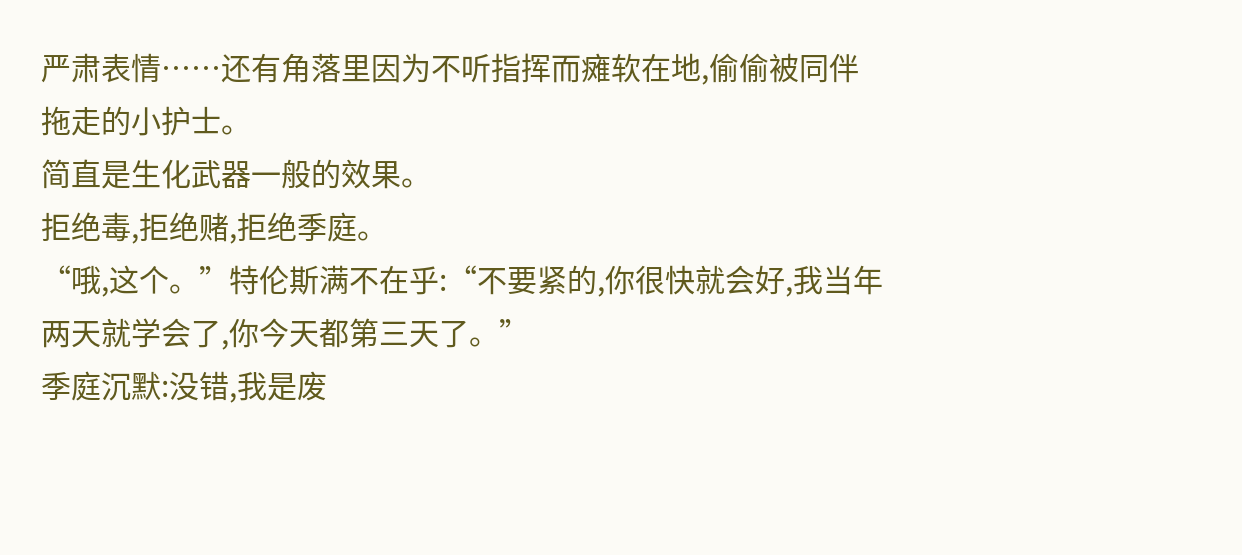严肃表情……还有角落里因为不听指挥而瘫软在地,偷偷被同伴拖走的小护士。
简直是生化武器一般的效果。
拒绝毒,拒绝赌,拒绝季庭。
“哦,这个。”特伦斯满不在乎:“不要紧的,你很快就会好,我当年两天就学会了,你今天都第三天了。”
季庭沉默:没错,我是废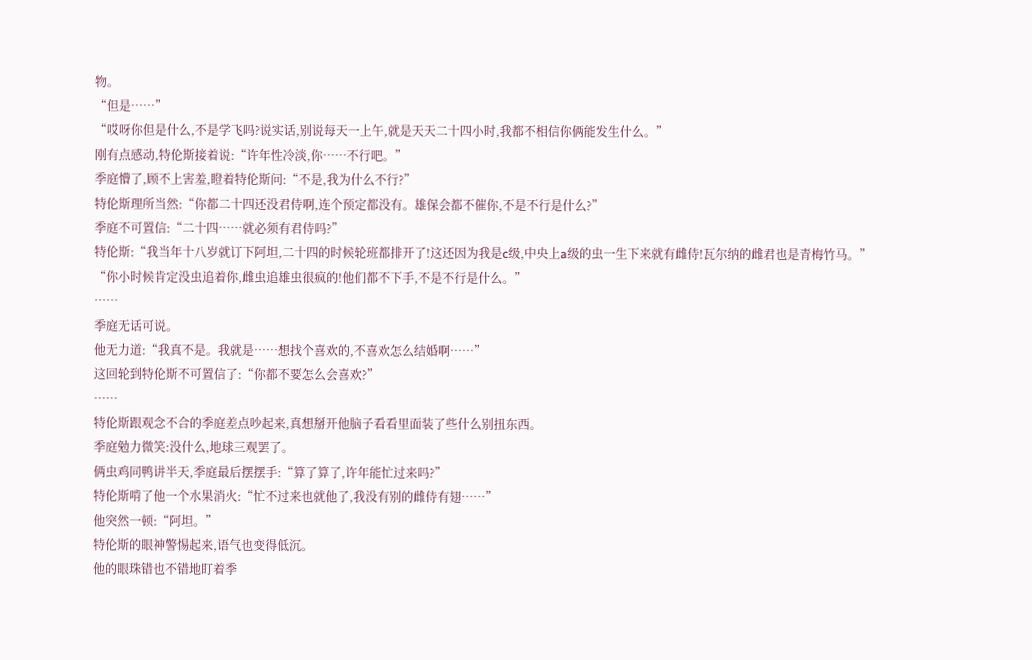物。
“但是……”
“哎呀你但是什么,不是学飞吗?说实话,别说每天一上午,就是天天二十四小时,我都不相信你俩能发生什么。”
刚有点感动,特伦斯接着说:“许年性冷淡,你……不行吧。”
季庭懵了,顾不上害羞,瞪着特伦斯问:“不是,我为什么不行?”
特伦斯理所当然:“你都二十四还没君侍啊,连个预定都没有。雄保会都不催你,不是不行是什么?”
季庭不可置信:“二十四……就必须有君侍吗?”
特伦斯:“我当年十八岁就订下阿坦,二十四的时候轮班都排开了!这还因为我是c级,中央上a级的虫一生下来就有雌侍!瓦尔纳的雌君也是青梅竹马。”
“你小时候肯定没虫追着你,雌虫追雄虫很疯的!他们都不下手,不是不行是什么。”
……
季庭无话可说。
他无力道:“我真不是。我就是……想找个喜欢的,不喜欢怎么结婚啊……”
这回轮到特伦斯不可置信了:“你都不要怎么会喜欢?”
……
特伦斯跟观念不合的季庭差点吵起来,真想掰开他脑子看看里面装了些什么别扭东西。
季庭勉力微笑:没什么,地球三观罢了。
俩虫鸡同鸭讲半天,季庭最后摆摆手:“算了算了,许年能忙过来吗?”
特伦斯啃了他一个水果消火:“忙不过来也就他了,我没有别的雌侍有翅……”
他突然一顿:“阿坦。”
特伦斯的眼神警惕起来,语气也变得低沉。
他的眼珠错也不错地盯着季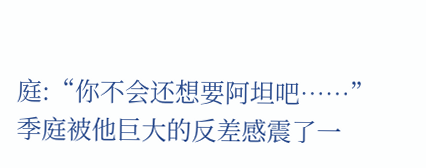庭:“你不会还想要阿坦吧……”
季庭被他巨大的反差感震了一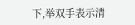下,举双手表示清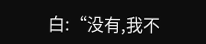白:“没有,我不